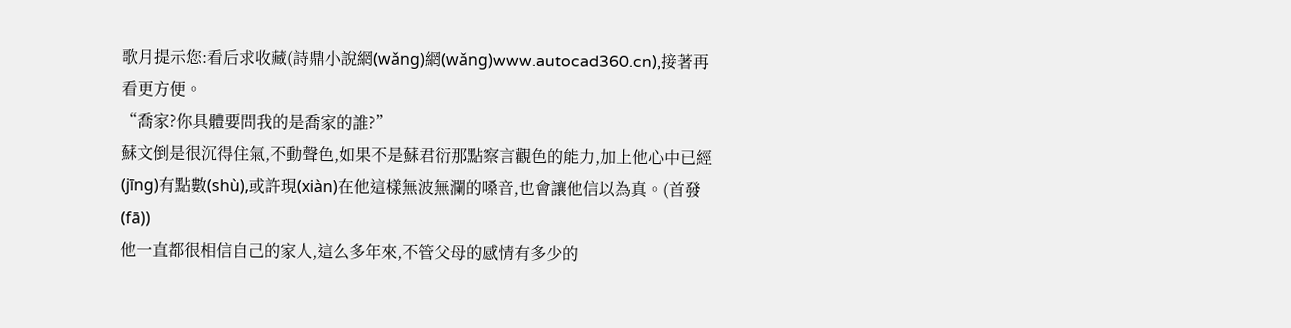歌月提示您:看后求收藏(詩鼎小說網(wǎng)網(wǎng)www.autocad360.cn),接著再看更方便。
“喬家?你具體要問我的是喬家的誰?”
蘇文倒是很沉得住氣,不動聲色,如果不是蘇君衍那點察言觀色的能力,加上他心中已經(jīng)有點數(shù),或許現(xiàn)在他這樣無波無瀾的嗓音,也會讓他信以為真。(首發(fā))
他一直都很相信自己的家人,這么多年來,不管父母的感情有多少的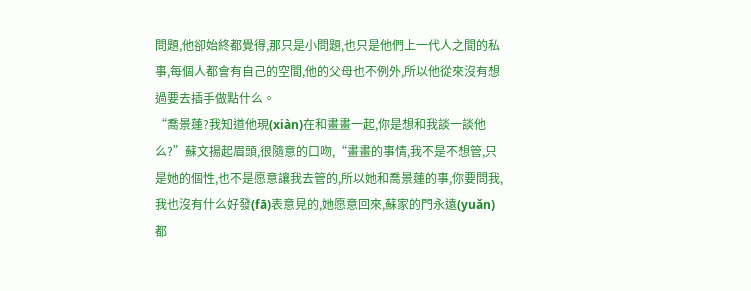問題,他卻始終都覺得,那只是小問題,也只是他們上一代人之間的私事,每個人都會有自己的空間,他的父母也不例外,所以他從來沒有想過要去插手做點什么。
“喬景蓮?我知道他現(xiàn)在和畫畫一起,你是想和我談一談他么?”蘇文揚起眉頭,很隨意的口吻,“畫畫的事情,我不是不想管,只是她的個性,也不是愿意讓我去管的,所以她和喬景蓮的事,你要問我,我也沒有什么好發(fā)表意見的,她愿意回來,蘇家的門永遠(yuǎn)都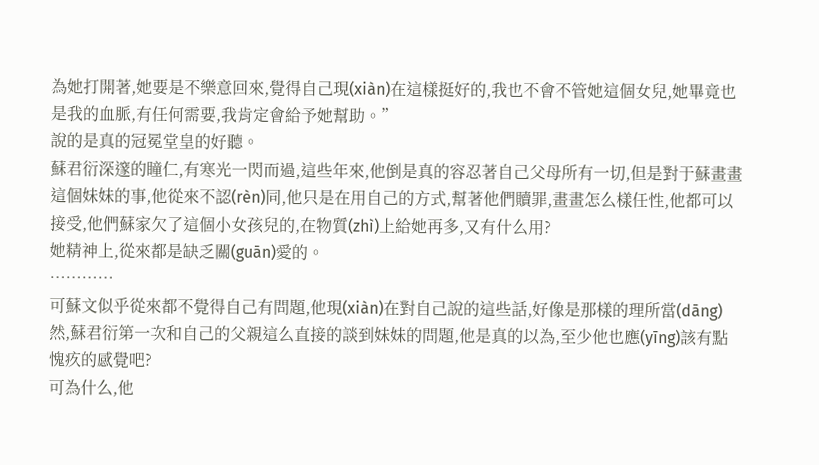為她打開著,她要是不樂意回來,覺得自己現(xiàn)在這樣挺好的,我也不會不管她這個女兒,她畢竟也是我的血脈,有任何需要,我肯定會給予她幫助。”
說的是真的冠冕堂皇的好聽。
蘇君衍深邃的瞳仁,有寒光一閃而過,這些年來,他倒是真的容忍著自己父母所有一切,但是對于蘇畫畫這個妹妹的事,他從來不認(rèn)同,他只是在用自己的方式,幫著他們贖罪,畫畫怎么樣任性,他都可以接受,他們蘇家欠了這個小女孩兒的,在物質(zhì)上給她再多,又有什么用?
她精神上,從來都是缺乏關(guān)愛的。
…………
可蘇文似乎從來都不覺得自己有問題,他現(xiàn)在對自己說的這些話,好像是那樣的理所當(dāng)然,蘇君衍第一次和自己的父親這么直接的談到妹妹的問題,他是真的以為,至少他也應(yīng)該有點愧疚的感覺吧?
可為什么,他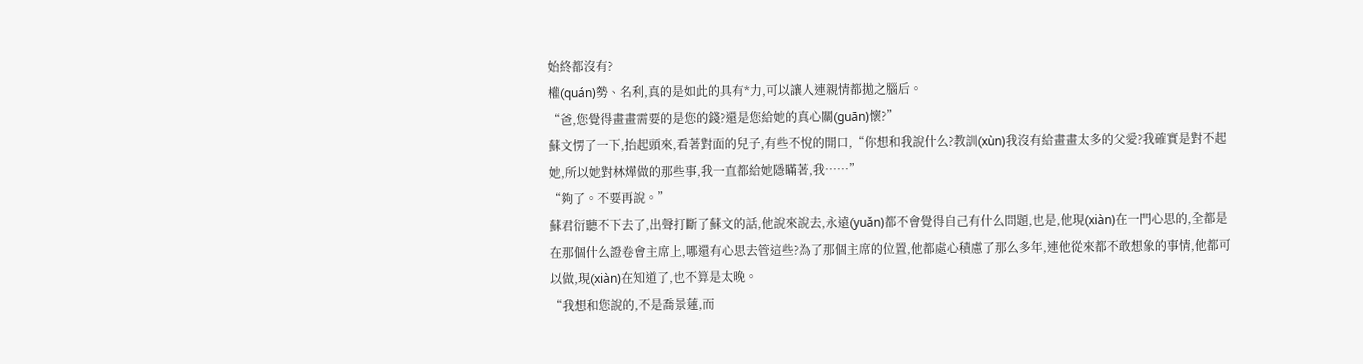始終都沒有?
權(quán)勢、名利,真的是如此的具有*力,可以讓人連親情都拋之腦后。
“爸,您覺得畫畫需要的是您的錢?還是您給她的真心關(guān)懷?”
蘇文愣了一下,抬起頭來,看著對面的兒子,有些不悅的開口,“你想和我說什么?教訓(xùn)我沒有給畫畫太多的父愛?我確實是對不起她,所以她對林燁做的那些事,我一直都給她隱瞞著,我……”
“夠了。不要再說。”
蘇君衍聽不下去了,出聲打斷了蘇文的話,他說來說去,永遠(yuǎn)都不會覺得自己有什么問題,也是,他現(xiàn)在一門心思的,全都是在那個什么證卷會主席上,哪還有心思去管這些?為了那個主席的位置,他都處心積慮了那么多年,連他從來都不敢想象的事情,他都可以做,現(xiàn)在知道了,也不算是太晚。
“我想和您說的,不是喬景蓮,而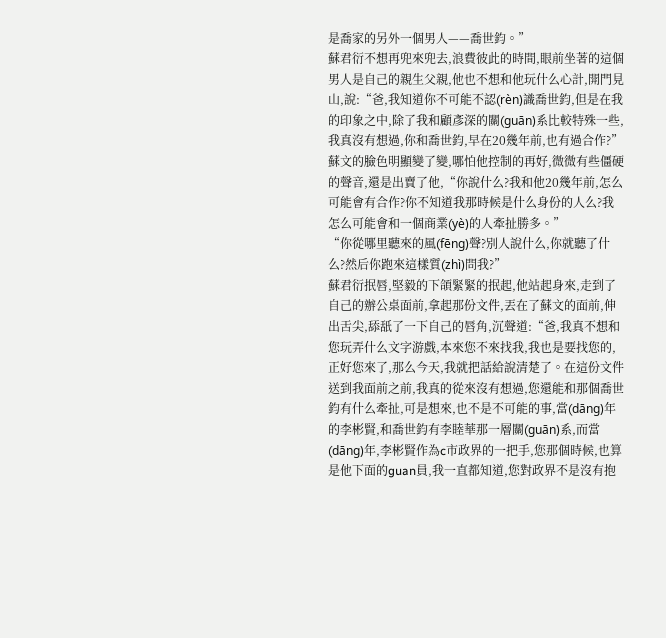是喬家的另外一個男人——喬世鈞。”
蘇君衍不想再兜來兜去,浪費彼此的時間,眼前坐著的這個男人是自己的親生父親,他也不想和他玩什么心計,開門見山,說:“爸,我知道你不可能不認(rèn)識喬世鈞,但是在我的印象之中,除了我和顧彥深的關(guān)系比較特殊一些,我真沒有想過,你和喬世鈞,早在20幾年前,也有過合作?”
蘇文的臉色明顯變了變,哪怕他控制的再好,微微有些僵硬的聲音,還是出賣了他,“你說什么?我和他20幾年前,怎么可能會有合作?你不知道我那時候是什么身份的人么?我怎么可能會和一個商業(yè)的人牽扯勝多。”
“你從哪里聽來的風(fēng)聲?別人說什么,你就聽了什么?然后你跑來這樣質(zhì)問我?”
蘇君衍抿唇,堅毅的下頜緊緊的抿起,他站起身來,走到了自己的辦公桌面前,拿起那份文件,丟在了蘇文的面前,伸出舌尖,舔舐了一下自己的唇角,沉聲道:“爸,我真不想和您玩弄什么文字游戲,本來您不來找我,我也是要找您的,正好您來了,那么今天,我就把話給說清楚了。在這份文件送到我面前之前,我真的從來沒有想過,您還能和那個喬世鈞有什么牽扯,可是想來,也不是不可能的事,當(dāng)年的李彬賢,和喬世鈞有李睦華那一層關(guān)系,而當(dāng)年,李彬賢作為c市政界的一把手,您那個時候,也算是他下面的guan員,我一直都知道,您對政界不是沒有抱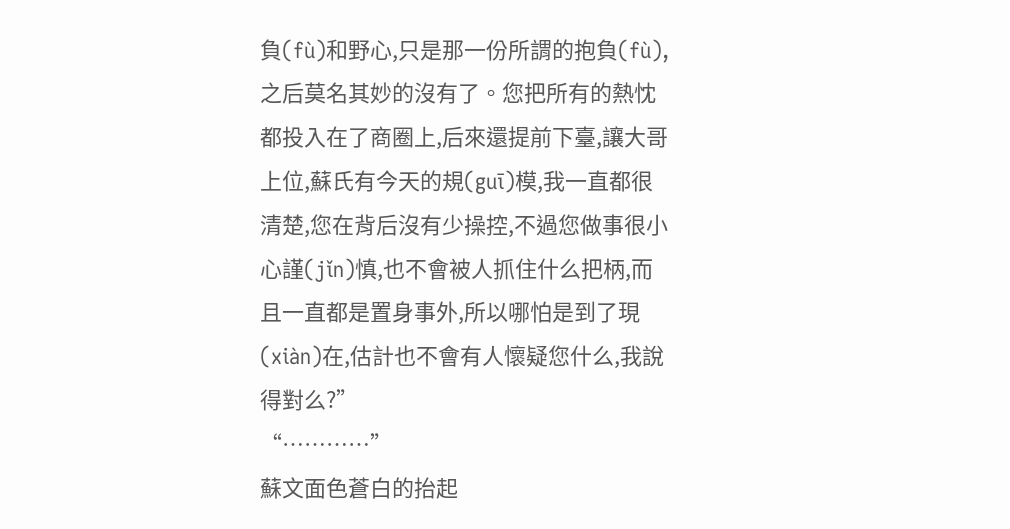負(fù)和野心,只是那一份所謂的抱負(fù),之后莫名其妙的沒有了。您把所有的熱忱都投入在了商圈上,后來還提前下臺,讓大哥上位,蘇氏有今天的規(guī)模,我一直都很清楚,您在背后沒有少操控,不過您做事很小心謹(jǐn)慎,也不會被人抓住什么把柄,而且一直都是置身事外,所以哪怕是到了現(xiàn)在,估計也不會有人懷疑您什么,我說得對么?”
“…………”
蘇文面色蒼白的抬起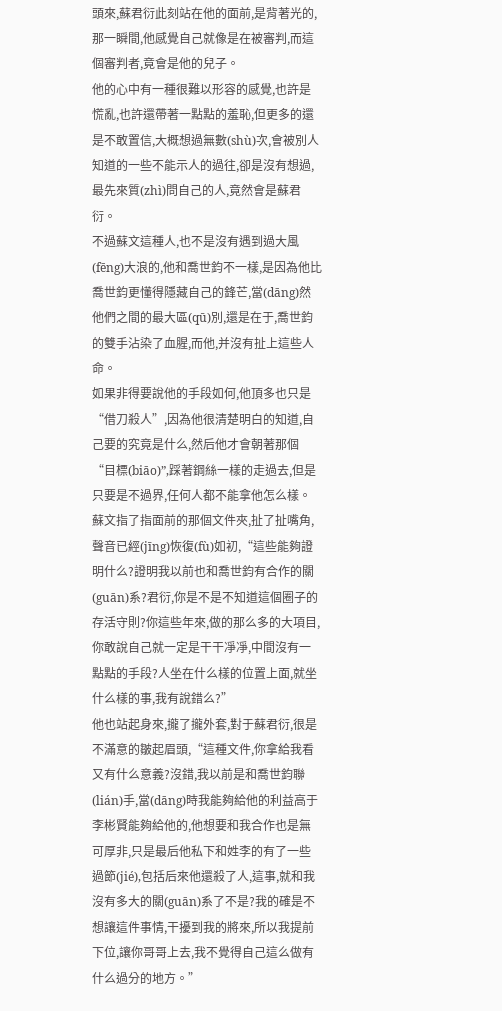頭來,蘇君衍此刻站在他的面前,是背著光的,那一瞬間,他感覺自己就像是在被審判,而這個審判者,竟會是他的兒子。
他的心中有一種很難以形容的感覺,也許是慌亂,也許還帶著一點點的羞恥,但更多的還是不敢置信,大概想過無數(shù)次,會被別人知道的一些不能示人的過往,卻是沒有想過,最先來質(zhì)問自己的人,竟然會是蘇君衍。
不過蘇文這種人,也不是沒有遇到過大風(fēng)大浪的,他和喬世鈞不一樣,是因為他比喬世鈞更懂得隱藏自己的鋒芒,當(dāng)然他們之間的最大區(qū)別,還是在于,喬世鈞的雙手沾染了血腥,而他,并沒有扯上這些人命。
如果非得要說他的手段如何,他頂多也只是“借刀殺人”,因為他很清楚明白的知道,自己要的究竟是什么,然后他才會朝著那個“目標(biāo)”,踩著鋼絲一樣的走過去,但是只要是不過界,任何人都不能拿他怎么樣。
蘇文指了指面前的那個文件夾,扯了扯嘴角,聲音已經(jīng)恢復(fù)如初,“這些能夠證明什么?證明我以前也和喬世鈞有合作的關(guān)系?君衍,你是不是不知道這個圈子的存活守則?你這些年來,做的那么多的大項目,你敢說自己就一定是干干凈凈,中間沒有一點點的手段?人坐在什么樣的位置上面,就坐什么樣的事,我有說錯么?”
他也站起身來,攏了攏外套,對于蘇君衍,很是不滿意的皺起眉頭,“這種文件,你拿給我看又有什么意義?沒錯,我以前是和喬世鈞聯(lián)手,當(dāng)時我能夠給他的利益高于李彬賢能夠給他的,他想要和我合作也是無可厚非,只是最后他私下和姓李的有了一些過節(jié),包括后來他還殺了人,這事,就和我沒有多大的關(guān)系了不是?我的確是不想讓這件事情,干擾到我的將來,所以我提前下位,讓你哥哥上去,我不覺得自己這么做有什么過分的地方。”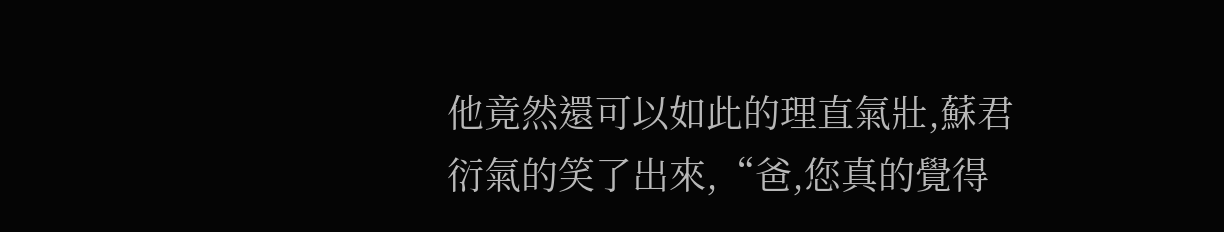他竟然還可以如此的理直氣壯,蘇君衍氣的笑了出來,“爸,您真的覺得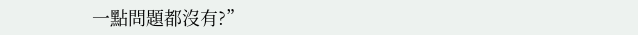一點問題都沒有?”